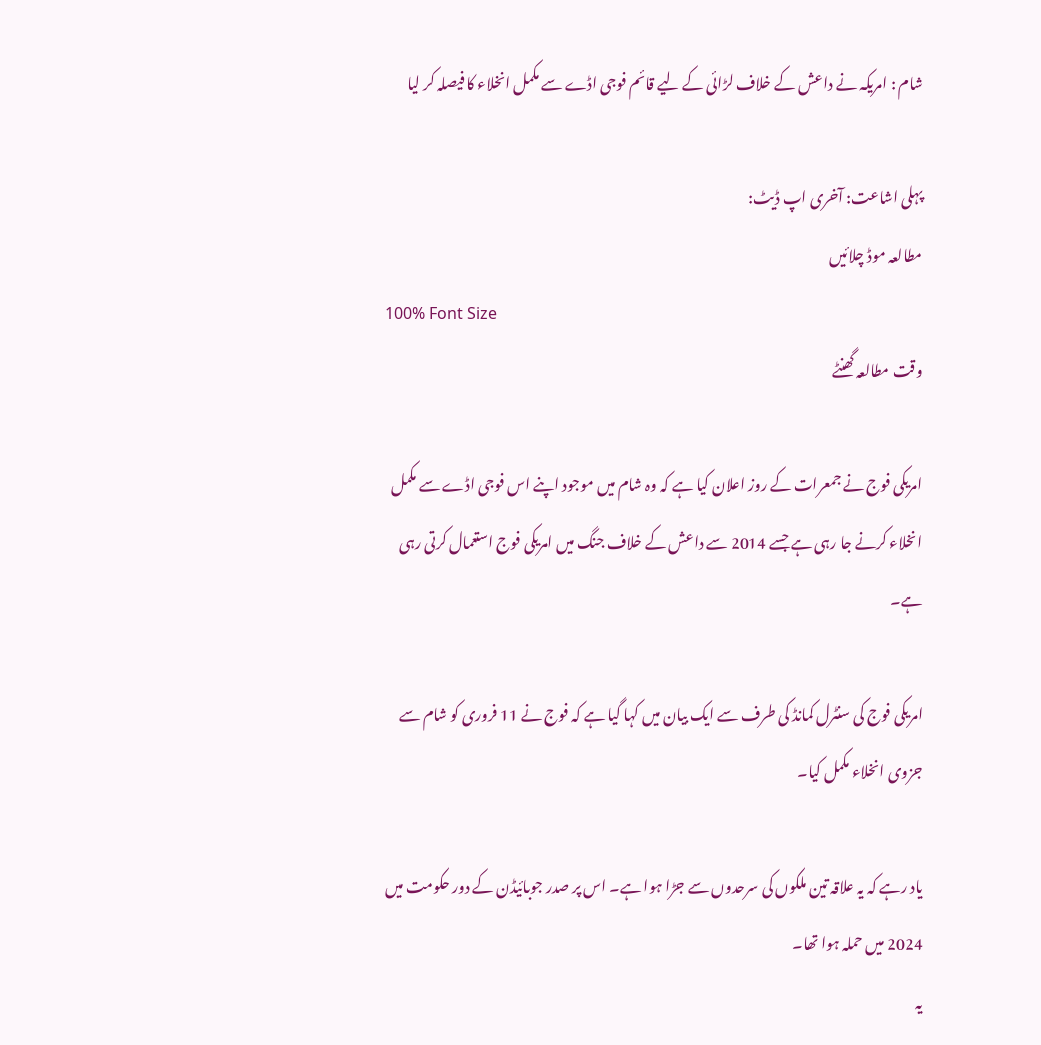شام : امریکہ نے داعش کے خلاف لڑائی کے لیے قائم فوجی اڈے سے مکمل انخلاء کا فیصلہ کر لیا

پہلی اشاعت: آخری اپ ڈیٹ:
مطالعہ موڈ چلائیں
100% Font Size
وقت مطالعہ گھنٹے

امریکی فوج نے جمعرات کے روز اعلان کیا ہے کہ وہ شام میں موجود اپنے اس فوجی اڈے سے مکمل انخلاء کرنے جا رہی ہے جسے 2014 سے داعش کے خلاف جنگ میں امریکی فوج استعمال کرتی رہی ہے۔

امریکی فوج کی سنٹرل کمانڈ کی طرف سے ایک بیان میں کہا گیا ہے کہ فوج نے 11 فروری کو شام سے جزوی انخلاء مکمل کیا۔

یاد رہے کہ یہ علاقہ تین ملکوں کی سرحدوں سے جڑا ہوا ہے۔ اس پر صدر جوبائیڈن کے دور حکومت میں 2024 میں حملہ ہوا تھا۔
یہ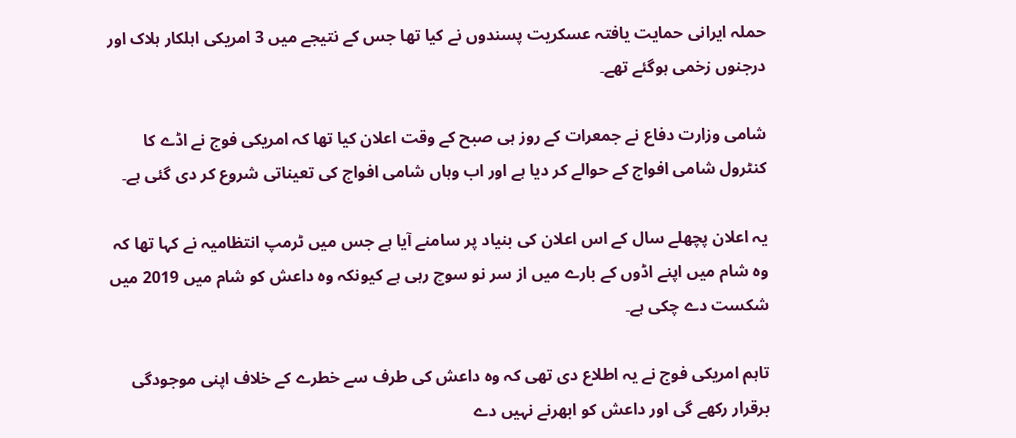حملہ ایرانی حمایت یافتہ عسکریت پسندوں نے کیا تھا جس کے نتیجے میں 3 امریکی اہلکار ہلاک اور درجنوں زخمی ہوگئے تھے۔

شامی وزارت دفاع نے جمعرات کے روز ہی صبح کے وقت اعلان کیا تھا کہ امریکی فوج نے اڈے کا کنٹرول شامی افواج کے حوالے کر دیا ہے اور اب وہاں شامی افواج کی تعیناتی شروع کر دی گئی ہے۔

یہ اعلان پچھلے سال کے اس اعلان کی بنیاد پر سامنے آیا ہے جس میں ٹرمپ انتظامیہ نے کہا تھا کہ وہ شام میں اپنے اڈوں کے بارے میں از سر نو سوچ رہی ہے کیونکہ وہ داعش کو شام میں 2019 میں شکست دے چکی ہے۔

تاہم امریکی فوج نے یہ اطلاع دی تھی کہ وہ داعش کی طرف سے خطرے کے خلاف اپنی موجودگی برقرار رکھے گی اور داعش کو ابھرنے نہیں دے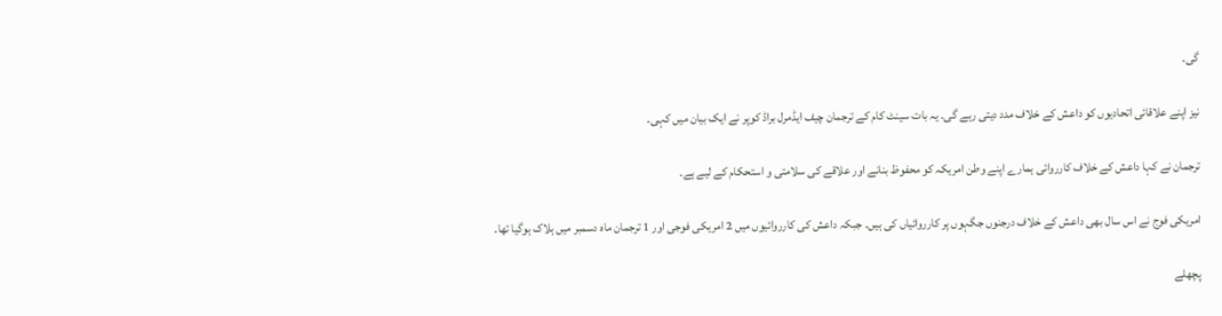گی۔

نیز اپنے علاقائی اتحادیوں کو داعش کے خلاف مدد دیتی رہے گی۔ یہ بات سینٹ کام کے ترجمان چیف ایڈمرل براڈ کوپر نے ایک بیان میں کہی۔

ترجمان نے کہا داعش کے خلاف کارروائی ہمارے اپنے وطن امریکہ کو محفوظ بنانے اور علاقے کی سلامتی و استحکام کے لیے ہے۔

امریکی فوج نے اس سال بھی داعش کے خلاف درجنوں جگہوں پر کارروائیاں کی ہیں۔ جبکہ داعش کی کارروائیوں میں 2 امریکی فوجی اور 1 ترجمان ماہ دسمبر میں ہلاک ہوگیا تھا۔

پچھلے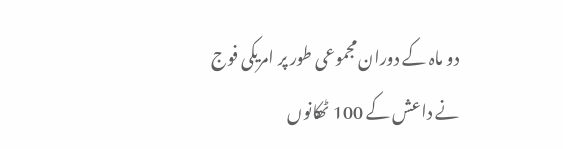دو ماہ کے دوران مجموعی طور پر امریکی فوج نے داعش کے 100 ٹھکانوں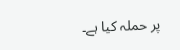پر حملہ کیا ہے۔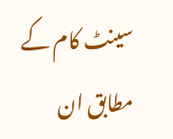سینٹ کام کے مطابق ان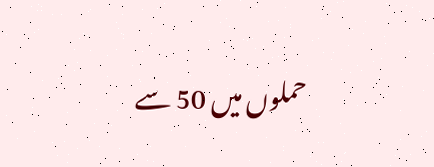حملوں میں 50 سے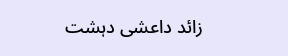زائد داعشی دہشت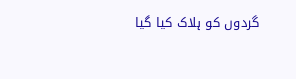گردوں کو ہلاک کیا گیا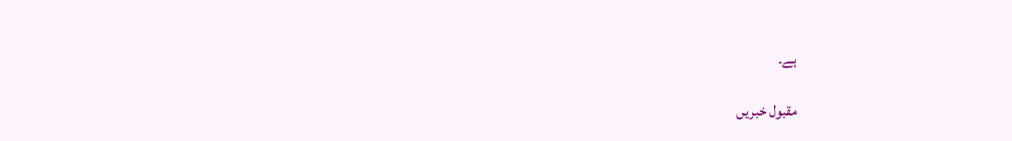ہے۔

مقبول خبریں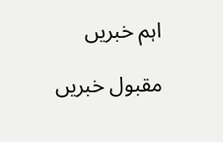اہم خبریں

مقبول خبریں